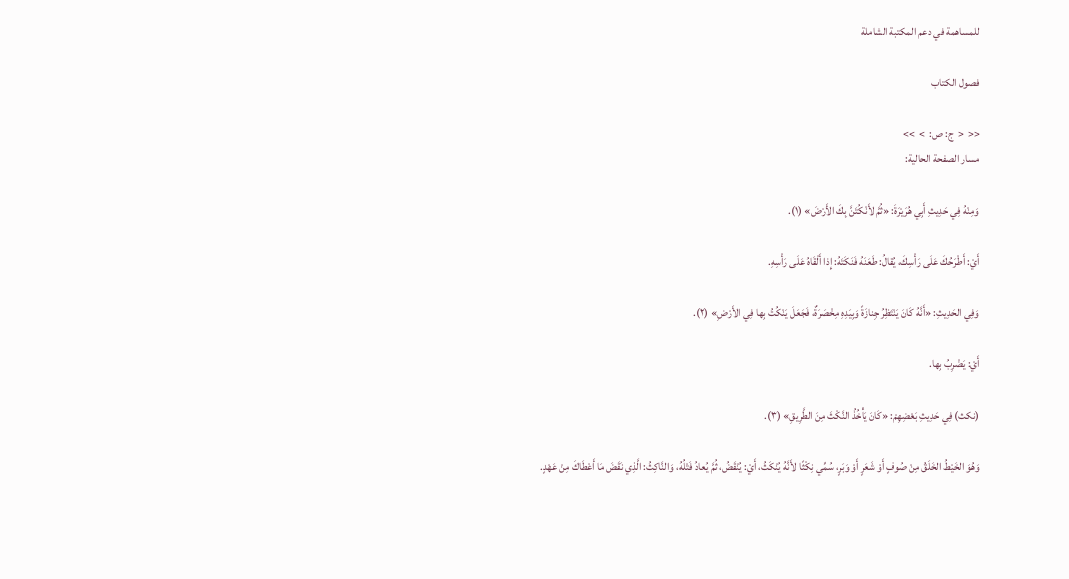للمساهمة في دعم المكتبة الشاملة

فصول الكتاب

<<  <  ج: ص:  >  >>
مسار الصفحة الحالية:

وَمِنْهُ فِي حَدِيثِ أَبِي هُرَيْرَةَ: «ثُمَّ لأَنْكُتَنَّ بِكَ الأَرْضَ» (١).

أَيْ: أَطْرَحُكَ عَلَى رَأْسِكَ، يُقالُ: طَعَنَهُ فَنَكَتَهُ: إِذا أَلْقَاهُ عَلَى رَأْسِهِ.

وَفِي الحَدِيثِ: «أَنَّهُ كَانَ يَنْتَظِرُ جِنازَةً وَبِيَدِهِ مِخْصَرَةٌ، فَجَعَلَ يَنْكُتُ بِها فِي الأَرْضِ» (٢).

أَيْ: يَضْرِبُ بِها.

(نكث) فِي حَدِيثِ بَعْضِهِمْ: «كَانَ يَأْخُذُ النَّكْثَ مِنَ الطَّرِيقِ» (٣).

وَهُوَ الخَيْطُ الخَلَقُ مِنْ صُوفٍ أَوْ شَعَرٍ أَوْ وَبَرٍ، سُمِّي نِكْثًا لأَنَّهُ يُنْكَثُ، أَيْ: يُنْقَضُ، ثُمَّ يُعادُ فَتْلُهُ، وَالنَّاكِثُ: الَّذِي نَقَضَ مَا أَعْطَاكَ مِنْ عَهْدٍ.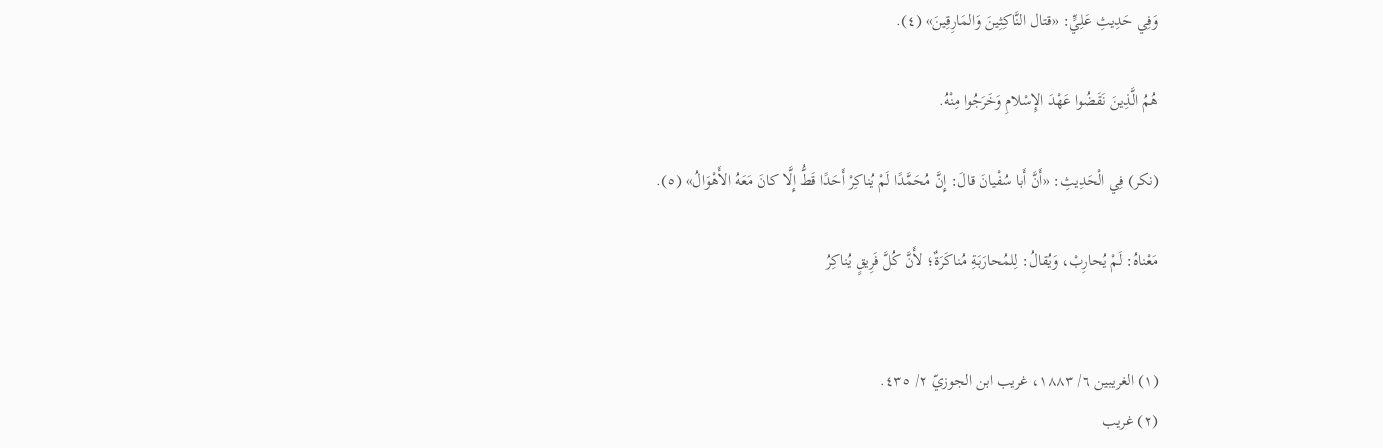وَفِي حَدِيثِ عَلِيٍّ: «قتال النَّاكِثِينَ وَالمَارِقِينَ» (٤).

هُمُ الَّذِينَ نَقَضُوا عَهْدَ الإِسْلامِ وَخَرَجُوا مِنْهُ.

(نكر) فِي الْحَدِيثِ: «أَنَّ أَبا سُفْيانَ قالَ: إِنَّ مُحَمَّدًا لَمْ يُناكِرْ أَحَدًا قَطُّ إِلَّا كانَ مَعَهُ الأَهْوَالُ» (٥).

مَعْناهُ: لَمْ يُحارِبْ، وَيُقالُ: لِلمُحارَبَةِ مُناكَرَةٌ؛ لأَنَّ كُلَّ فَرِيقٍ يُناكِرُ


(١) الغريبين ٦/ ١٨٨٣، غريب ابن الجوزيّ ٢/ ٤٣٥.
(٢) غريب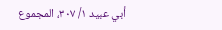أبي عبيد ١/ ٣٠٧، المجموع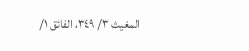المغيث ٣/ ٣٤٩، الفائق ١/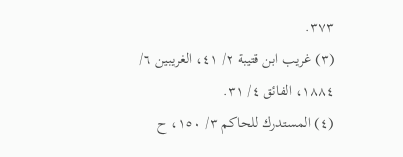٣٧٣.
(٣) غريب ابن قتيبة ٢/ ٤١، الغريبين ٦/ ١٨٨٤، الفائق ٤/ ٣١.
(٤) المستدرك للحاكم ٣/ ١٥٠، ح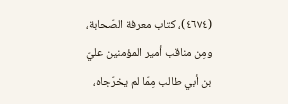(٤٦٧٤)، كتاب معرفة الصّحابة، ومِن مناقب أمير المؤمنين عليّ بن أبي طالب مِمّا لم يخرّجاه،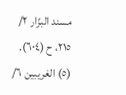مسند البزّار ٢/ ٢١٥، ح (٦٠٤).
(٥) الغريبين ٦/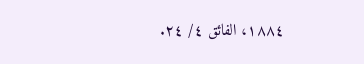١٨٨٤، الفائق ٤/ ٢٤.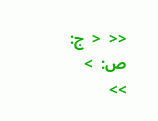<<  <  ج: ص:  >  >>